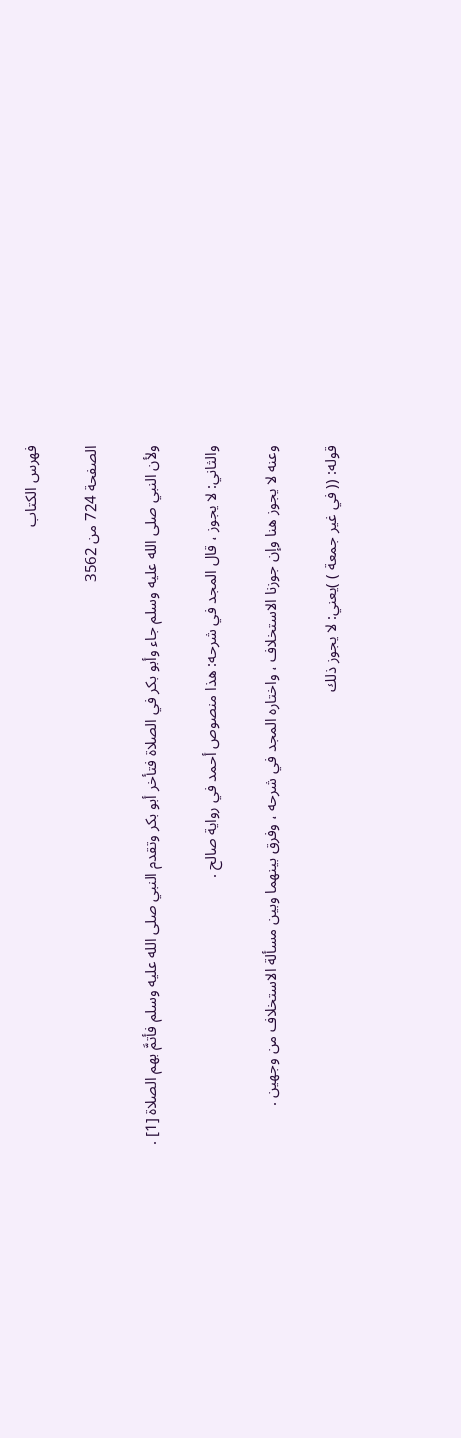فهرس الكتاب

الصفحة 724 من 3562

ولأن النبي صلى الله عليه وسلم جاء وأبو بكر في الصلاة فتأخر أبو بكر وتقدم النبي صلى الله عليه وسلم فأتمَّ بهم الصلاة [1] .

والثاني: لا يجوز ، قال المجد في شرحه: هذا منصوص أحمد في رواية صالح .

وعنه لا يجوز هنا وإن جوزنا الاستخلاف ، واختاره المجد في شرحه ، وفرق بينهما وبين مسألة الاستخلاف من وجهين .

قوله: (( في غير جمعة ) )يعني: لا يجوز ذلك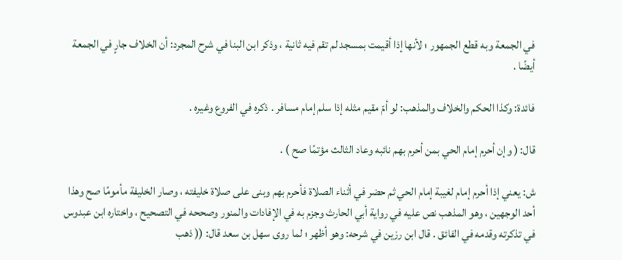في الجمعة وبه قطع الجمهور ؛ لأنها إذا أقيمت بمسجد لم تقم فيه ثانية ، وذكر ابن البنا في شرح المجرد: أن الخلاف جارٍ في الجمعة أيضًا .

فائدة: وكذا الحكم والخلاف والمذهب: لو أمّ مقيم مثله إذا سلم إمام مسافر . ذكره في الفروع وغيره .

قال: ( وإن أحرم إمام الحي بمن أحرم بهم نائبه وعاد الثالث مؤتمًا صح ) .

ش: يعني إذا أحرم إمام لغيبة إمام الحي ثم حضر في أثناء الصلاة فأحرم بهم وبنى على صلاة خليفته ، وصار الخليفة مأمومًا صح وهذا أحد الوجهين ، وهو المذهب نص عليه في رواية أبي الحارث وجزم به في الإفادات والمنور وصححه في التصحيح ، واختاره ابن عبدوس في تذكرته وقدمه في الفائق . قال ابن رزين في شرحه: وهو أظهر ؛ لما روى سهل بن سعد قال: (( ذهب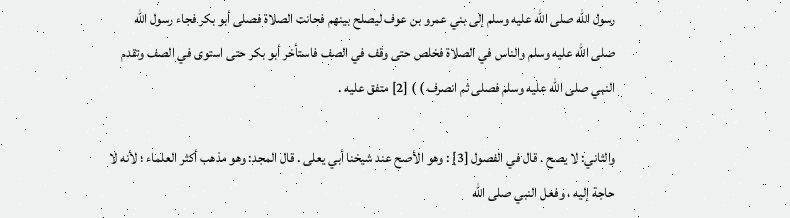رسول الله صلى الله عليه وسلم إلى بني عمرو بن عوف ليصلح بينهم فحانت الصلاة فصلى أبو بكر فجاء رسول الله صلى الله عليه وسلم والناس في الصلاة فخلص حتى وقف في الصف فاستأخر أبو بكر حتى استوى في الصف وتقدم النبي صلى الله عليه وسلم فصلى ثم انصرف ) ) [2] متفق عليه .

والثاني: لا يصح . قال في الفصول [3] : وهو الأصح عند شيخنا أبي يعلى . قال المجد: وهو مذهب أكثر العلماء ؛ لأنه لا حاجة إليه ، وفعل النبي صلى الله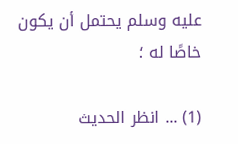عليه وسلم يحتمل أن يكون خاصًا له ؛

(1) ... انظر الحديث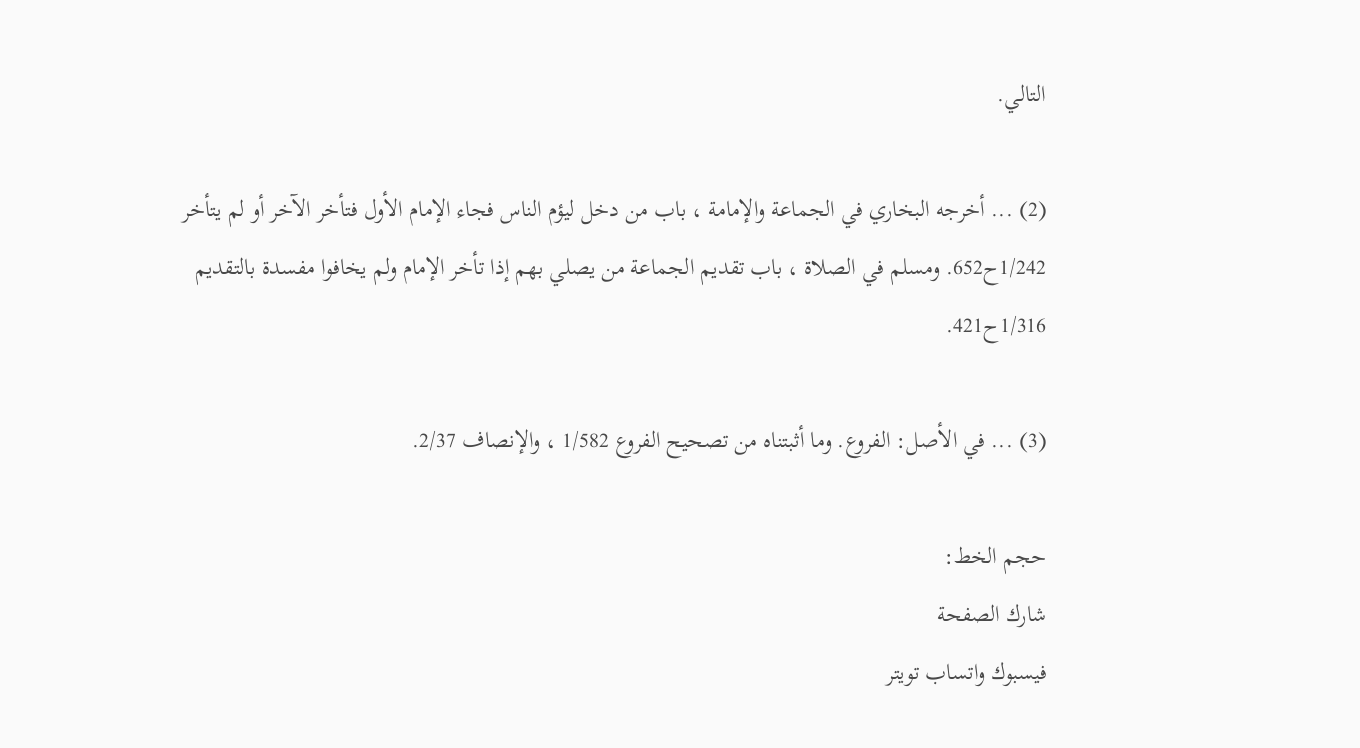التالي.

(2) ... أخرجه البخاري في الجماعة والإمامة ، باب من دخل ليؤم الناس فجاء الإمام الأول فتأخر الآخر أو لم يتأخر 1/242ح652. ومسلم في الصلاة ، باب تقديم الجماعة من يصلي بهم إذا تأخر الإمام ولم يخافوا مفسدة بالتقديم 1/316ح421.

(3) ... في الأصل: الفروع. وما أثبتناه من تصحيح الفروع 1/582 ، والإنصاف 2/37.

حجم الخط:
شارك الصفحة
فيسبوك واتساب تويتر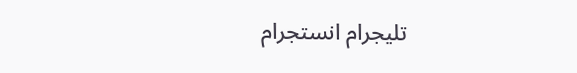تليجرام انستجرام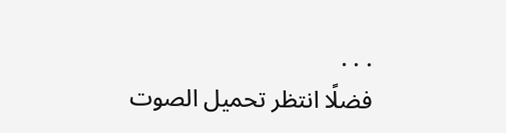. . .
فضلًا انتظر تحميل الصوت